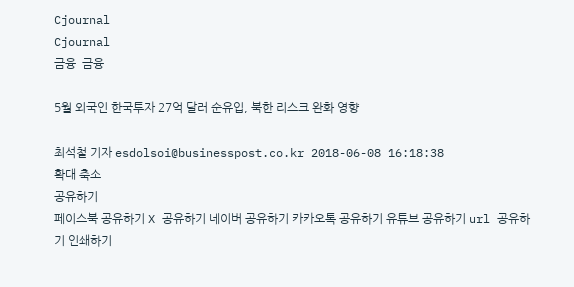Cjournal
Cjournal
금융  금융

5월 외국인 한국투자 27억 달러 순유입, 북한 리스크 완화 영향

최석철 기자 esdolsoi@businesspost.co.kr 2018-06-08 16:18:38
확대 축소
공유하기
페이스북 공유하기 X 공유하기 네이버 공유하기 카카오톡 공유하기 유튜브 공유하기 url 공유하기 인쇄하기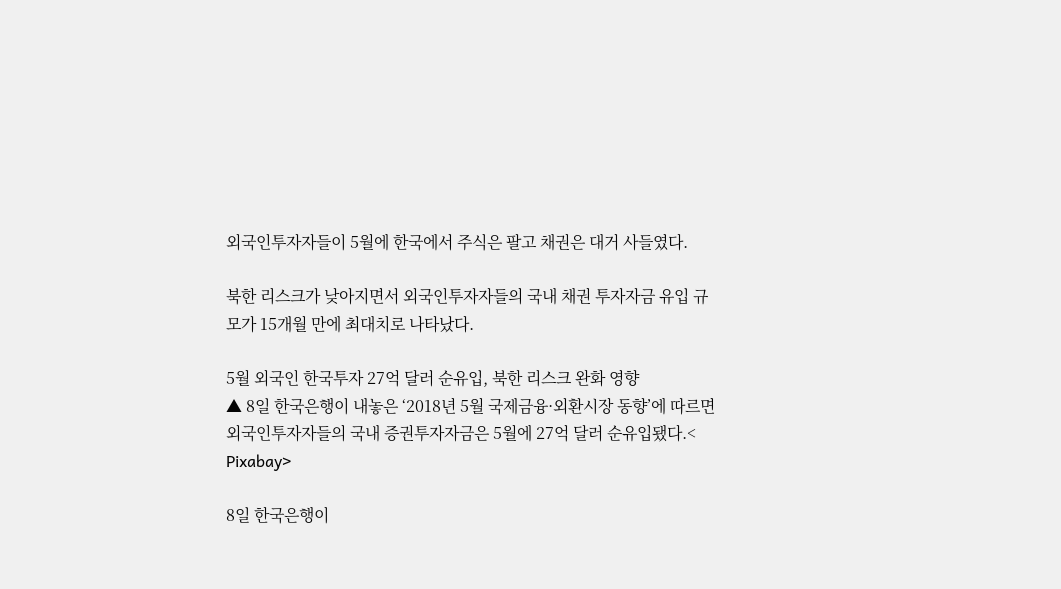외국인투자자들이 5월에 한국에서 주식은 팔고 채권은 대거 사들였다.

북한 리스크가 낮아지면서 외국인투자자들의 국내 채권 투자자금 유입 규모가 15개월 만에 최대치로 나타났다.

5월 외국인 한국투자 27억 달러 순유입, 북한 리스크 완화 영향
▲ 8일 한국은행이 내놓은 ‘2018년 5월 국제금융·외환시장 동향’에 따르면 외국인투자자들의 국내 증권투자자금은 5월에 27억 달러 순유입됐다.< Pixabay>

8일 한국은행이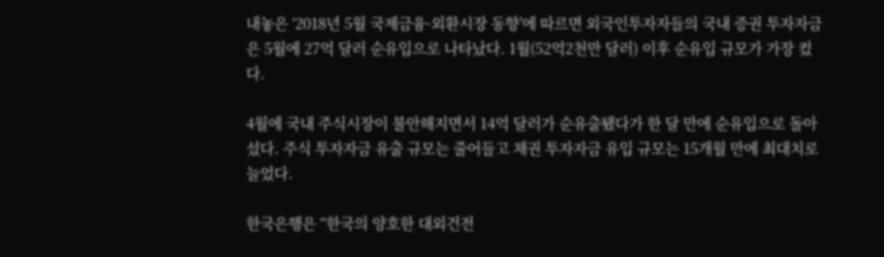내놓은 ‘2018년 5월 국제금융·외환시장 동향’에 따르면 외국인투자자들의 국내 증권 투자자금은 5월에 27억 달러 순유입으로 나타났다. 1월(52억2천만 달러) 이후 순유입 규모가 가장 컸다.

4월에 국내 주식시장이 불안해지면서 14억 달러가 순유출됐다가 한 달 만에 순유입으로 돌아섰다. 주식 투자자금 유출 규모는 줄어들고 채권 투자자금 유입 규모는 15개월 만에 최대치로 늘었다.

한국은행은 “한국의 양호한 대외건전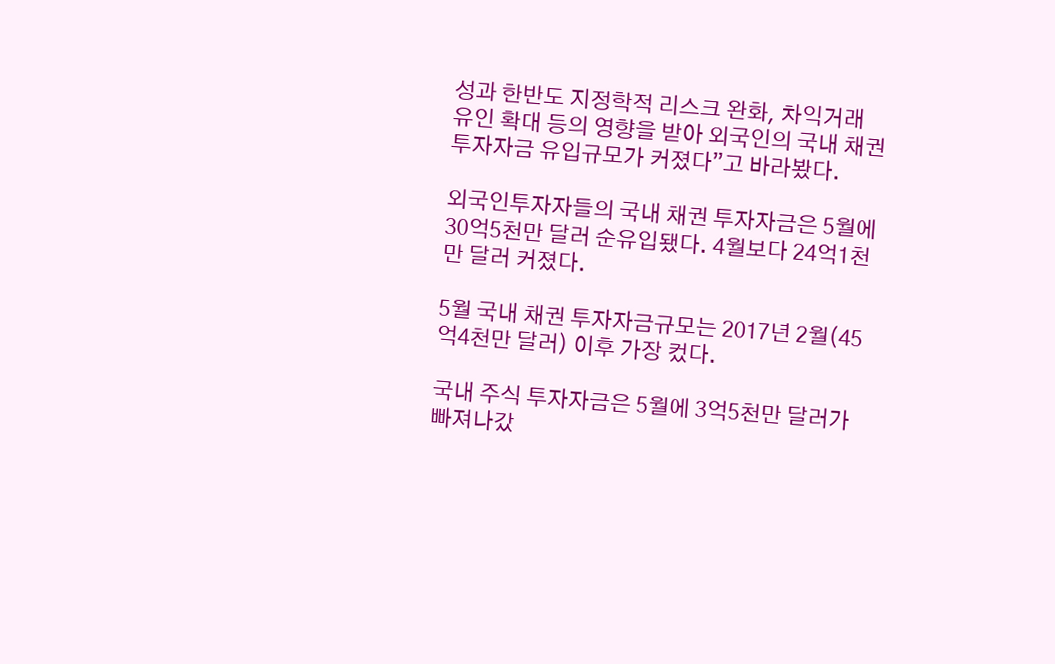성과 한반도 지정학적 리스크 완화, 차익거래 유인 확대 등의 영향을 받아 외국인의 국내 채권 투자자금 유입규모가 커졌다”고 바라봤다.

외국인투자자들의 국내 채권 투자자금은 5월에 30억5천만 달러 순유입됐다. 4월보다 24억1천만 달러 커졌다.

5월 국내 채권 투자자금규모는 2017년 2월(45억4천만 달러) 이후 가장 컸다.

국내 주식 투자자금은 5월에 3억5천만 달러가 빠져나갔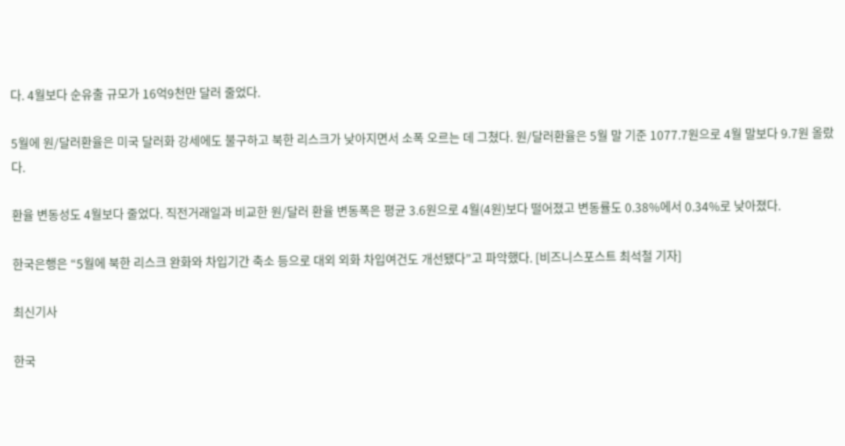다. 4월보다 순유출 규모가 16억9천만 달러 줄었다.

5월에 원/달러환율은 미국 달러화 강세에도 불구하고 북한 리스크가 낮아지면서 소폭 오르는 데 그쳤다. 원/달러환율은 5월 말 기준 1077.7원으로 4월 말보다 9.7원 올랐다.

환율 변동성도 4월보다 줄었다. 직전거래일과 비교한 원/달러 환율 변동폭은 평균 3.6원으로 4월(4원)보다 떨어졌고 변동률도 0.38%에서 0.34%로 낮아졌다.

한국은행은 “5월에 북한 리스크 완화와 차입기간 축소 등으로 대외 외화 차입여건도 개선됐다”고 파악했다. [비즈니스포스트 최석철 기자]

최신기사

한국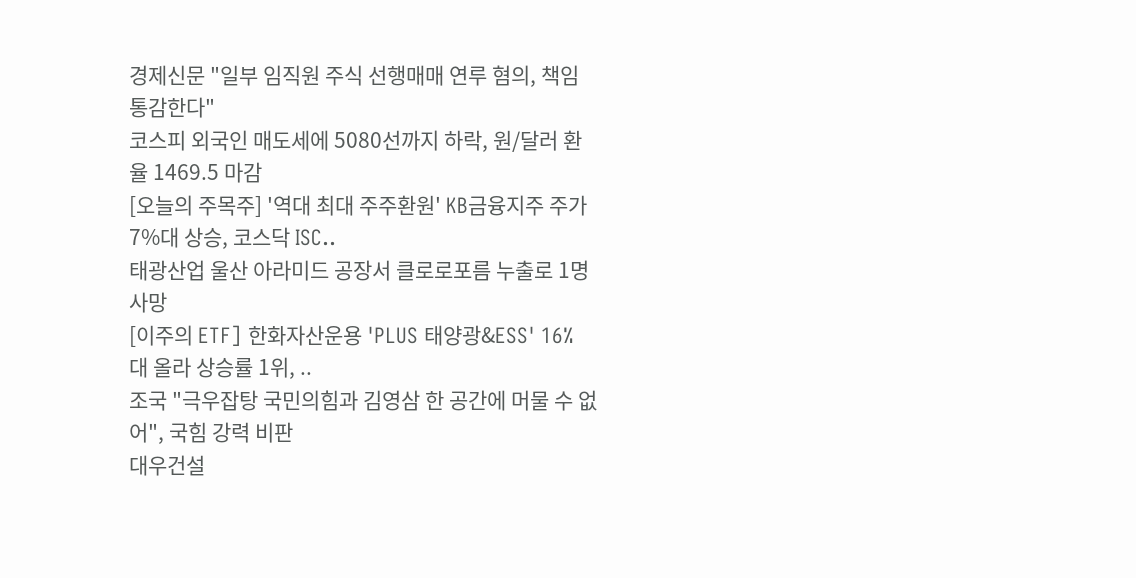경제신문 "일부 임직원 주식 선행매매 연루 혐의, 책임 통감한다"
코스피 외국인 매도세에 5080선까지 하락, 원/달러 환율 1469.5 마감
[오늘의 주목주] '역대 최대 주주환원' KB금융지주 주가 7%대 상승, 코스닥 ISC..
태광산업 울산 아라미드 공장서 클로로포름 누출로 1명 사망
[이주의 ETF] 한화자산운용 'PLUS 태양광&ESS' 16%대 올라 상승률 1위, ..
조국 "극우잡탕 국민의힘과 김영삼 한 공간에 머물 수 없어", 국힘 강력 비판
대우건설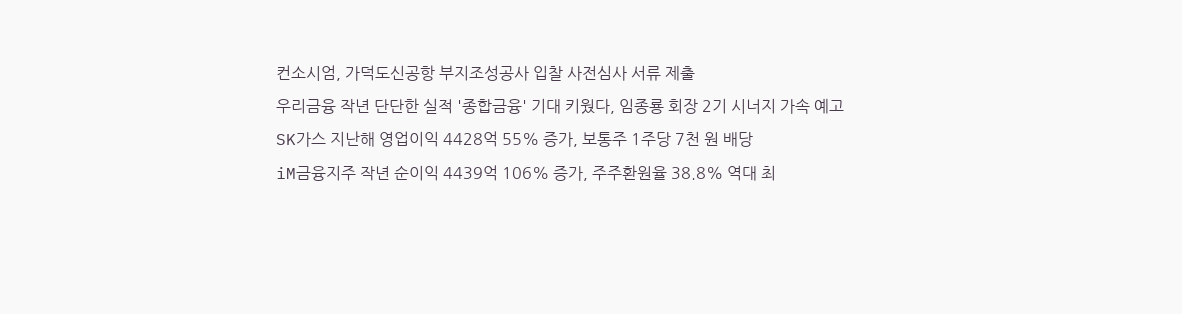컨소시엄, 가덕도신공항 부지조성공사 입찰 사전심사 서류 제출
우리금융 작년 단단한 실적 '종합금융' 기대 키웠다, 임종룡 회장 2기 시너지 가속 예고
SK가스 지난해 영업이익 4428억 55% 증가, 보통주 1주당 7천 원 배당
iM금융지주 작년 순이익 4439억 106% 증가, 주주환원율 38.8% 역대 최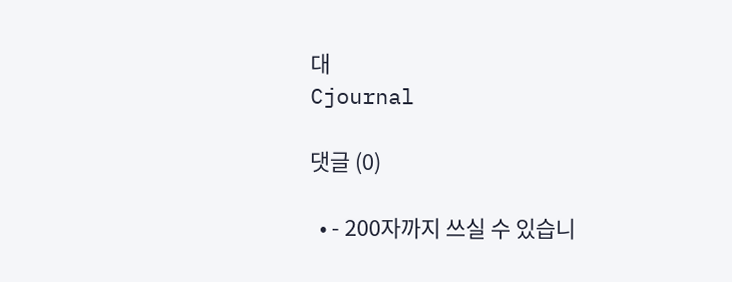대
Cjournal

댓글 (0)

  • - 200자까지 쓰실 수 있습니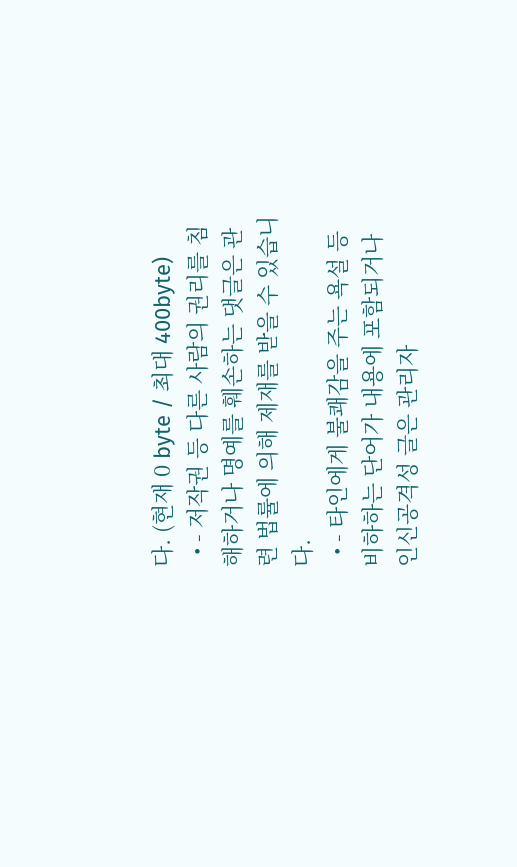다. (현재 0 byte / 최대 400byte)
  • - 저작권 등 다른 사람의 권리를 침해하거나 명예를 훼손하는 댓글은 관련 법률에 의해 제재를 받을 수 있습니다.
  • - 타인에게 불쾌감을 주는 욕설 등 비하하는 단어가 내용에 포함되거나 인신공격성 글은 관리자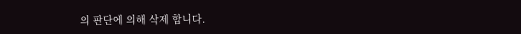의 판단에 의해 삭제 합니다.